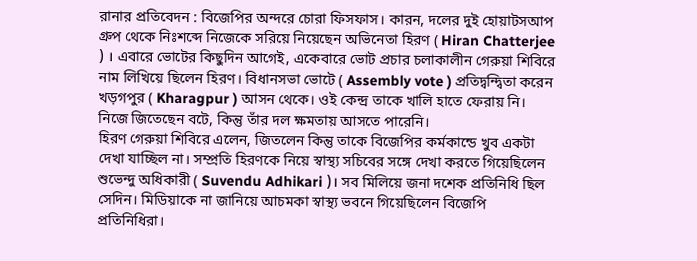রানার প্রতিবেদন : বিজেপির অন্দরে চোরা ফিসফাস। কারন, দলের দুই হোয়াটসআপ গ্রুপ থেকে নিঃশব্দে নিজেকে সরিয়ে নিয়েছেন অভিনেতা হিরণ ( Hiran Chatterjee ) । এবারে ভোটের কিছুদিন আগেই, একেবারে ভোট প্রচার চলাকালীন গেরুয়া শিবিরে নাম লিখিয়ে ছিলেন হিরণ। বিধানসভা ভোটে ( Assembly vote ) প্রতিদ্বন্দ্বিতা করেন খড়গপুর ( Kharagpur ) আসন থেকে। ওই কেন্দ্র তাকে খালি হাতে ফেরায় নি। নিজে জিতেছেন বটে, কিন্তু তাঁর দল ক্ষমতায় আসতে পারেনি।
হিরণ গেরুয়া শিবিরে এলেন, জিতলেন কিন্তু তাকে বিজেপির কর্মকান্ডে খুব একটা দেখা যাচ্ছিল না। সম্প্রতি হিরণকে নিয়ে স্বাস্থ্য সচিবের সঙ্গে দেখা করতে গিয়েছিলেন শুভেন্দু অধিকারী ( Suvendu Adhikari )। সব মিলিয়ে জনা দশেক প্রতিনিধি ছিল সেদিন। মিডিয়াকে না জানিয়ে আচমকা স্বাস্থ্য ভবনে গিয়েছিলেন বিজেপি প্রতিনিধিরা।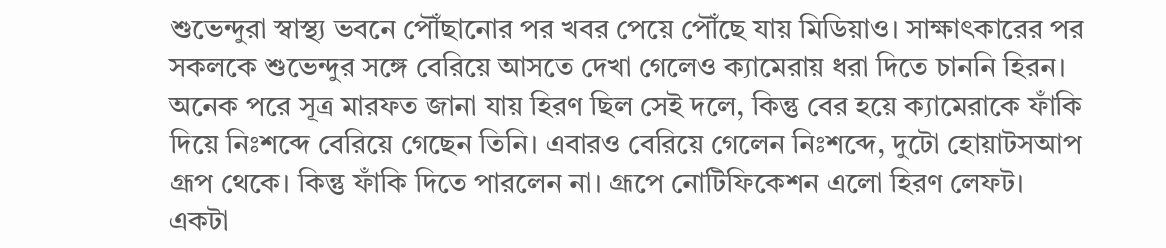শুভেন্দুরা স্বাস্থ্য ভবনে পৌঁছানোর পর খবর পেয়ে পৌঁছে যায় মিডিয়াও। সাক্ষাৎকারের পর সকলকে শুভেন্দুর সঙ্গে বেরিয়ে আসতে দেখা গেলেও ক্যামেরায় ধরা দিতে চাননি হিরন।
অনেক পরে সূত্র মারফত জানা যায় হিরণ ছিল সেই দলে, কিন্তু বের হয়ে ক্যামেরাকে ফাঁকি দিয়ে নিঃশব্দে বেরিয়ে গেছেন তিনি। এবারও বেরিয়ে গেলেন নিঃশব্দে, দুটো হোয়াটসআপ গ্রূপ থেকে। কিন্তু ফাঁকি দিতে পারলেন না। গ্রূপে নোটিফিকেশন এলো হিরণ লেফট। একটা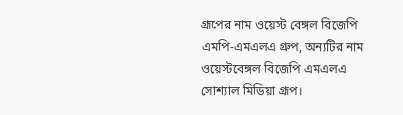গ্রূপের নাম ওয়েস্ট বেঙ্গল বিজেপি এমপি-এমএলএ গ্রুপ, অন্যটির নাম ওয়েস্টবেঙ্গল বিজেপি এমএলএ সোশ্যাল মিডিয়া গ্রূপ।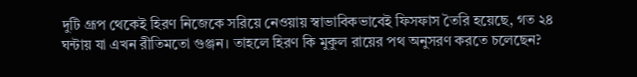দুটি গ্রূপ থেকেই হিরণ নিজেকে সরিয়ে নেওয়ায় স্বাভাবিকভাবেই ফিসফাস তৈরি হয়েছে, গত ২৪ ঘন্টায় যা এখন রীতিমতো গুঞ্জন। তাহলে হিরণ কি মুকুল রায়ের পথ অনুসরণ করতে চলেছেন?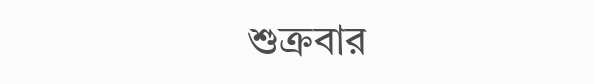শুক্রবার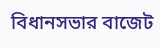বিধানসভার বাজেট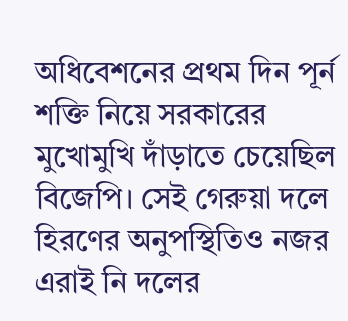অধিবেশনের প্রথম দিন পূর্ন শক্তি নিয়ে সরকারের মুখোমুখি দাঁড়াতে চেয়েছিল বিজেপি। সেই গেরুয়া দলে হিরণের অনুপস্থিতিও নজর এরাই নি দলের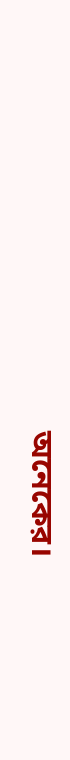অনেকের।